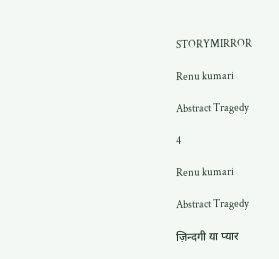STORYMIRROR

Renu kumari

Abstract Tragedy

4

Renu kumari

Abstract Tragedy

ज़िन्दगी या प्यार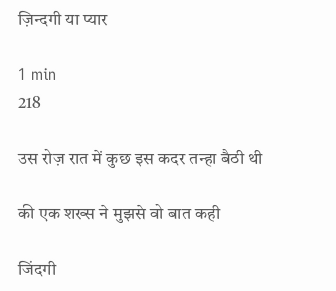ज़िन्दगी या प्यार

1 min
218

उस रोज़ रात में कुछ इस कदर तन्हा बैठी थी

की एक शख्स ने मुझसे वो बात कही

जिंदगी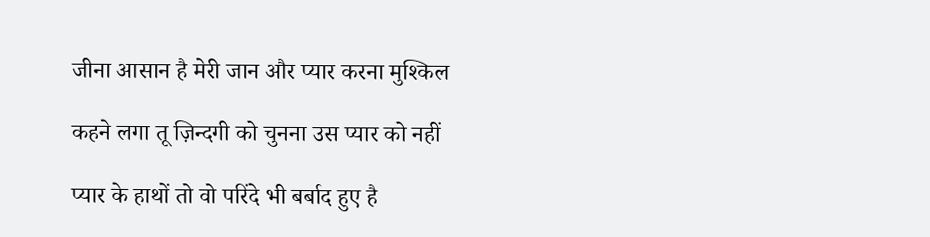जीना आसान है मेरी जान और प्यार करना मुश्किल

कहने लगा तू ज़िन्दगी को चुनना उस प्यार को नहीं

प्यार के हाथों तो वो परिंदे भी बर्बाद हुए है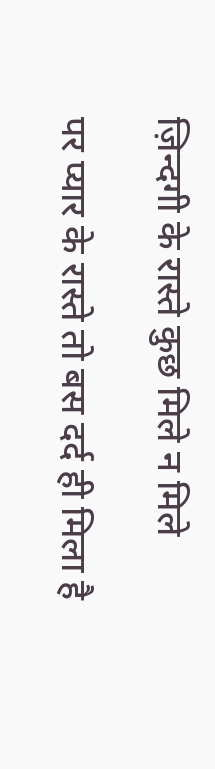ज़िन्दगी के रास्ते कुछ मिले न मिले

पर प्यार के रास्ते तो बस दर्द ही मिला है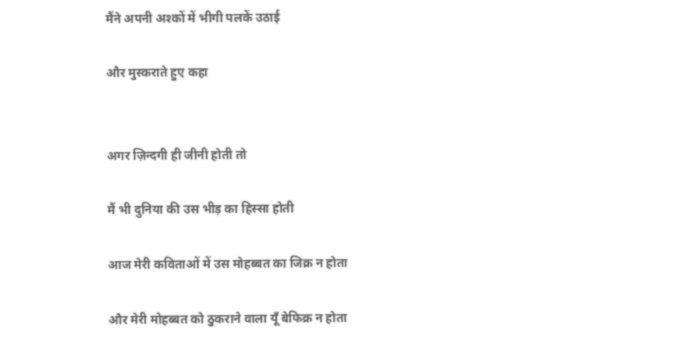मैंने अपनी अश्कों में भीगी पलकें उठाई

और मुस्कराते हुए कहा


अगर ज़िन्दगी ही जीनी होती तो

मैं भी दुनिया की उस भीड़ का हिस्सा होती

आज मेरी कविताओं में उस मोहब्बत का जिक्र न होता

और मेरी मोहब्बत को ठुकराने वाला यूँ बेफिक्र न होता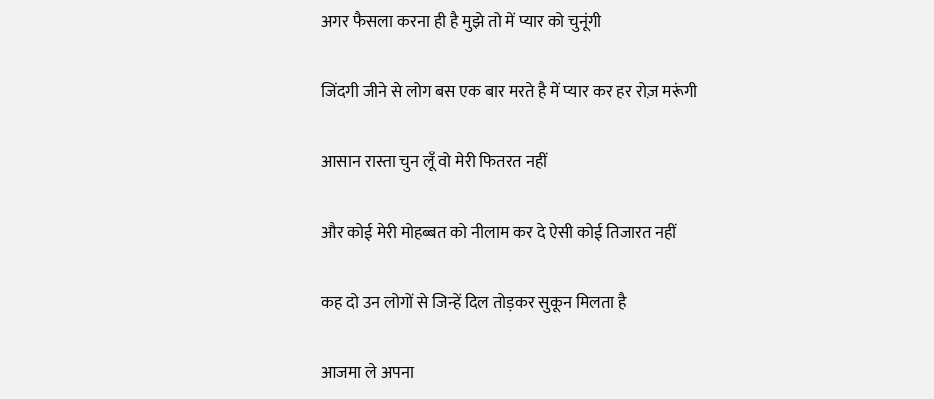अगर फैसला करना ही है मुझे तो में प्यार को चुनूंगी

जिंदगी जीने से लोग बस एक बार मरते है में प्यार कर हर रोज़ मरूंगी

आसान रास्ता चुन लूँ वो मेरी फितरत नहीं

और कोई मेरी मोहब्बत को नीलाम कर दे ऐसी कोई तिजारत नहीं

कह दो उन लोगों से जिन्हें दिल तोड़कर सुकून मिलता है

आजमा ले अपना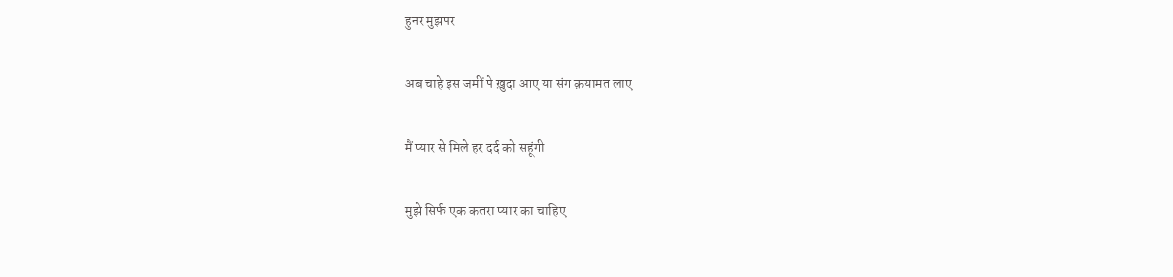हुनर मुझपर

अब चाहे इस जमीं पे ख़ुदा आए या संग क़यामत लाए

मैं प्यार से मिले हर दर्द को सहूंगी

मुझे सिर्फ एक कतरा प्यार का चाहिए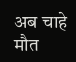अब चाहे मौत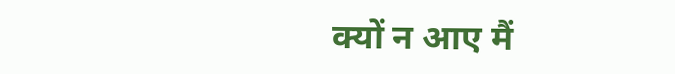क्यों न आए मैं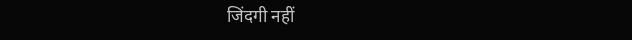जिंदगी नहीं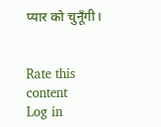प्यार को चुनूँगी।


Rate this content
Log in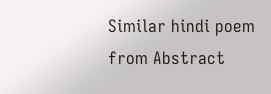Similar hindi poem from Abstract